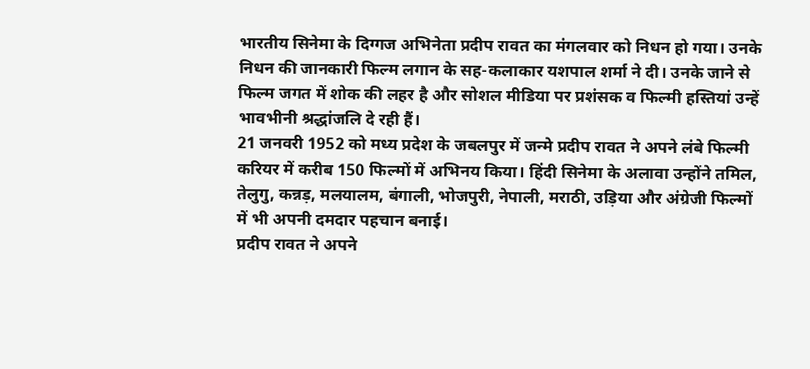भारतीय सिनेमा के दिग्गज अभिनेता प्रदीप रावत का मंगलवार को निधन हो गया। उनके निधन की जानकारी फिल्म लगान के सह-कलाकार यशपाल शर्मा ने दी। उनके जाने से फिल्म जगत में शोक की लहर है और सोशल मीडिया पर प्रशंसक व फिल्मी हस्तियां उन्हें भावभीनी श्रद्धांजलि दे रही हैं।
21 जनवरी 1952 को मध्य प्रदेश के जबलपुर में जन्मे प्रदीप रावत ने अपने लंबे फिल्मी करियर में करीब 150 फिल्मों में अभिनय किया। हिंदी सिनेमा के अलावा उन्होंने तमिल, तेलुगु, कन्नड़, मलयालम, बंगाली, भोजपुरी, नेपाली, मराठी, उड़िया और अंग्रेजी फिल्मों में भी अपनी दमदार पहचान बनाई।
प्रदीप रावत ने अपने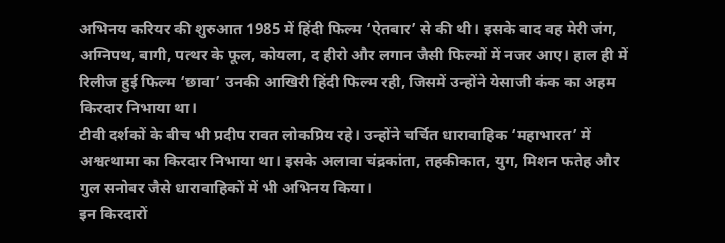अभिनय करियर की शुरुआत 1985 में हिंदी फिल्म ‘ऐतबार’ से की थी। इसके बाद वह मेरी जंग, अग्निपथ, बागी, पत्थर के फूल, कोयला, द हीरो और लगान जैसी फिल्मों में नजर आए। हाल ही में रिलीज हुई फिल्म ‘छावा’ उनकी आखिरी हिंदी फिल्म रही, जिसमें उन्होंने येसाजी कंक का अहम किरदार निभाया था।
टीवी दर्शकों के बीच भी प्रदीप रावत लोकप्रिय रहे। उन्होंने चर्चित धारावाहिक ‘महाभारत’ में अश्वत्थामा का किरदार निभाया था। इसके अलावा चंद्रकांता, तहकीकात, युग, मिशन फतेह और गुल सनोबर जैसे धारावाहिकों में भी अभिनय किया।
इन किरदारों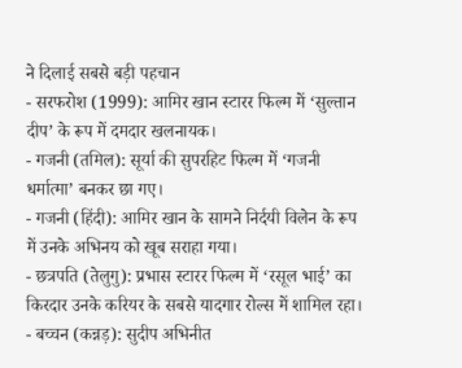ने दिलाई सबसे बड़ी पहचान
- सरफरोश (1999): आमिर खान स्टारर फिल्म में ‘सुल्तान दीप’ के रूप में दमदार खलनायक।
- गजनी (तमिल): सूर्या की सुपरहिट फिल्म में ‘गजनी धर्मात्मा’ बनकर छा गए।
- गजनी (हिंदी): आमिर खान के सामने निर्दयी विलेन के रूप में उनके अभिनय को खूब सराहा गया।
- छत्रपति (तेलुगु): प्रभास स्टारर फिल्म में ‘रसूल भाई’ का किरदार उनके करियर के सबसे यादगार रोल्स में शामिल रहा।
- बच्चन (कन्नड़): सुदीप अभिनीत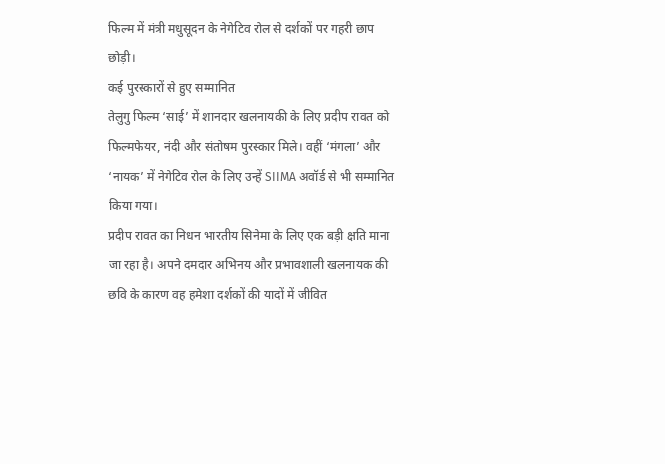फिल्म में मंत्री मधुसूदन के नेगेटिव रोल से दर्शकों पर गहरी छाप छोड़ी।
कई पुरस्कारों से हुए सम्मानित
तेलुगु फिल्म ‘साई’ में शानदार खलनायकी के लिए प्रदीप रावत को फिल्मफेयर, नंदी और संतोषम पुरस्कार मिले। वहीं ‘मंगला’ और ‘नायक’ में नेगेटिव रोल के लिए उन्हें SIIMA अवॉर्ड से भी सम्मानित किया गया।
प्रदीप रावत का निधन भारतीय सिनेमा के लिए एक बड़ी क्षति माना जा रहा है। अपने दमदार अभिनय और प्रभावशाली खलनायक की छवि के कारण वह हमेशा दर्शकों की यादों में जीवित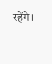रहेंगे।